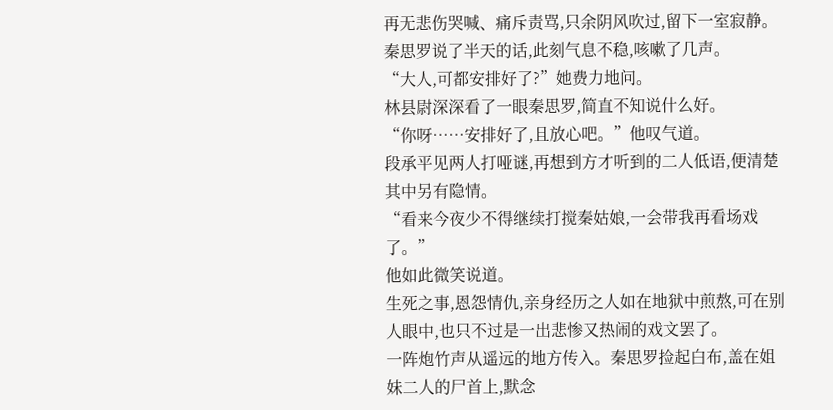再无悲伤哭喊、痛斥责骂,只余阴风吹过,留下一室寂静。
秦思罗说了半天的话,此刻气息不稳,咳嗽了几声。
“大人,可都安排好了?”她费力地问。
林县尉深深看了一眼秦思罗,简直不知说什么好。
“你呀……安排好了,且放心吧。”他叹气道。
段承平见两人打哑谜,再想到方才听到的二人低语,便清楚其中另有隐情。
“看来今夜少不得继续打搅秦姑娘,一会带我再看场戏了。”
他如此微笑说道。
生死之事,恩怨情仇,亲身经历之人如在地狱中煎熬,可在别人眼中,也只不过是一出悲惨又热闹的戏文罢了。
一阵炮竹声从遥远的地方传入。秦思罗捡起白布,盖在姐妹二人的尸首上,默念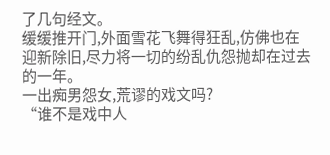了几句经文。
缓缓推开门,外面雪花飞舞得狂乱,仿佛也在迎新除旧,尽力将一切的纷乱仇怨抛却在过去的一年。
一出痴男怨女,荒谬的戏文吗?
“谁不是戏中人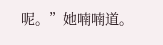呢。”她喃喃道。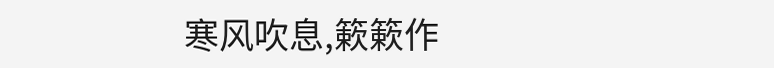寒风吹息,簌簌作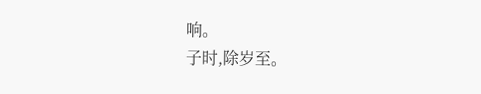响。
子时,除岁至。